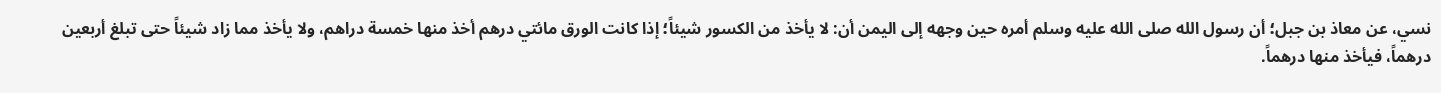نسي، عن معاذ بن جبل؛ أن رسول الله صلى الله عليه وسلم أمره حين وجهه إلى اليمن أن: لا يأخذ من الكسور شيئاً؛ إذا كانت الورق مائتي درهم أخذ منها خمسة دراهم، ولا يأخذ مما زاد شيئاً حتى تبلغ أربعين درهماً، فيأخذ منها درهماً.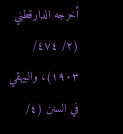أخرجه الدارقطني (٢/ ٤٧٤/ ١٩٠٣)، والبيهقي في السنن (٤/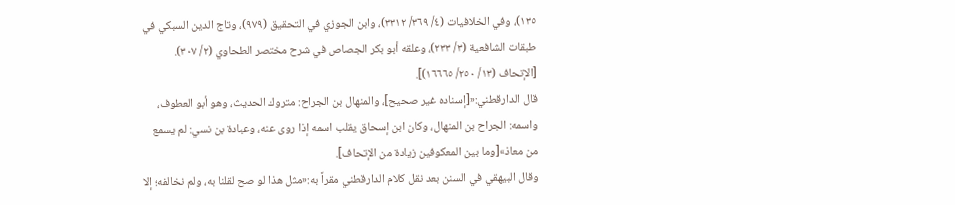١٣٥)، وفي الخلافيات (٤/ ٣٦٩/ ٣٣١٢)، وابن الجوزي في التحقيق (٩٧٩)، وتاج الدين السبكي في طبقات الشافعية (٣/ ٢٣٣)، وعلقه أبو بكر الجصاص في شرح مختصر الطحاوي (٢/ ٣٠٧).
[الإتحاف (١٣/ ٢٥٠/ ١٦٦٦٥)].
قال الدارقطني:«[إسناده غير صحيح]، والمنهال بن الجراح: متروك الحديث، وهو أبو العطوف، واسمه: الجراح بن المنهال، وكان ابن إسحاق يقلب اسمه إذا روى عنه، وعبادة بن نسي: لم يسمع من معاذ»[وما بين المعكوفين زيادة من الإتحاف].
وقال البيهقي في السنن بعد نقل كلام الدارقطني مقراً به:«مثل هذا لو صح لقلنا به، ولم نخالفه؛ إلا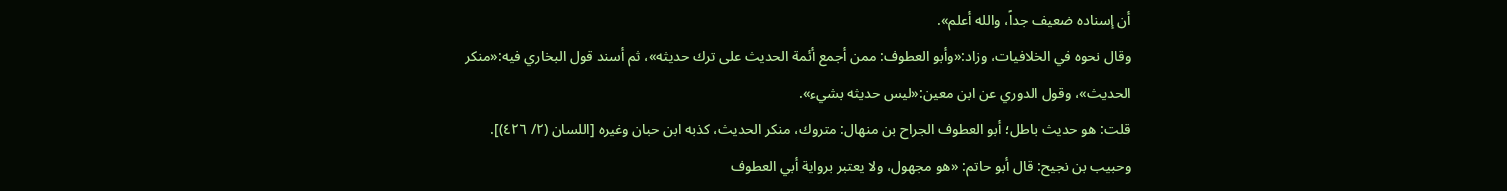أن إسناده ضعيف جداً، والله أعلم».
وقال نحوه في الخلافيات، وزاد:«وأبو العطوف: ممن أجمع أئمة الحديث على ترك حديثه»، ثم أسند قول البخاري فيه:«منكر الحديث»، وقول الدوري عن ابن معين:«ليس حديثه بشيء».
قلت: هو حديث باطل؛ أبو العطوف الجراح بن منهال: متروك، منكر الحديث، كذبه ابن حبان وغيره [اللسان (٢/ ٤٢٦)].
وحبيب بن نجيح: قال أبو حاتم: «هو مجهول، ولا يعتبر برواية أبي العطوف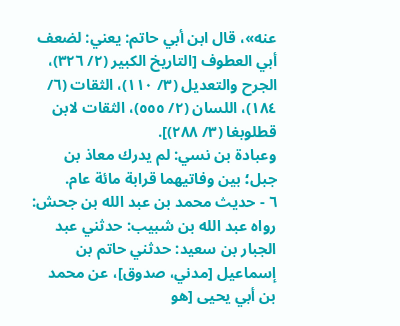عنه»، قال ابن أبي حاتم: يعني: لضعف أبي العطوف [التاريخ الكبير (٢/ ٣٢٦)، الجرح والتعديل (٣/ ١١٠)، الثقات (٦/ ١٨٤)، اللسان (٢/ ٥٥٥)، الثقات لابن قطلوبغا (٣/ ٢٨٨)].
وعبادة بن نسي: لم يدرك معاذ بن جبل؛ بين وفاتيهما قرابة مائة عام.
٦ - حديث محمد بن عبد الله بن جحش:
رواه عبد الله بن شبيب: حدثني عبد الجبار بن سعيد: حدثني حاتم بن إسماعيل [مدني، صدوق]، عن محمد بن أبي يحيى [هو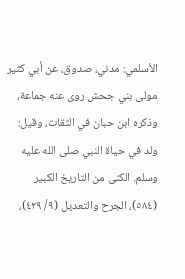الأسلمي: مدني، صدوق، عن أبي كثير مولى بني جحش روى عنه جماعة، وذكره ابن حبان في الثقات، وقيل: ولد في حياة النبي صلى الله عليه وسلم. الكنى من التاريخ الكبير (٥٨٤)، الجرح والتعديل (٩/ ٤٢٩)،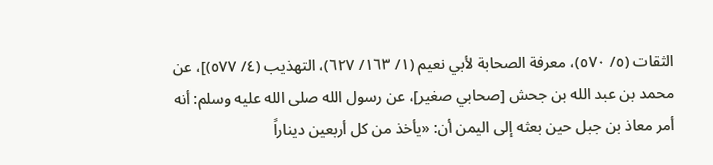الثقات (٥/ ٥٧٠)، معرفة الصحابة لأبي نعيم (١/ ١٦٣/ ٦٢٧)، التهذيب (٤/ ٥٧٧)]، عن محمد بن عبد الله بن جحش [صحابي صغير]، عن رسول الله صلى الله عليه وسلم: أنه أمر معاذ بن جبل حين بعثه إلى اليمن أن: «يأخذ من كل أربعين ديناراً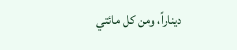ديناراً، ومن كل مائتي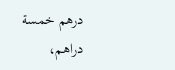درهم خمسة دراهم،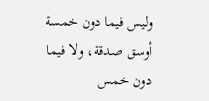وليس فيما دون خمسة أوسق صدقة، ولا فيما دون خمس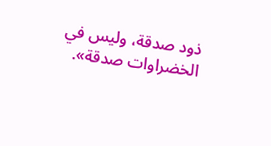ذود صدقة، وليس في الخضراوات صدقة».